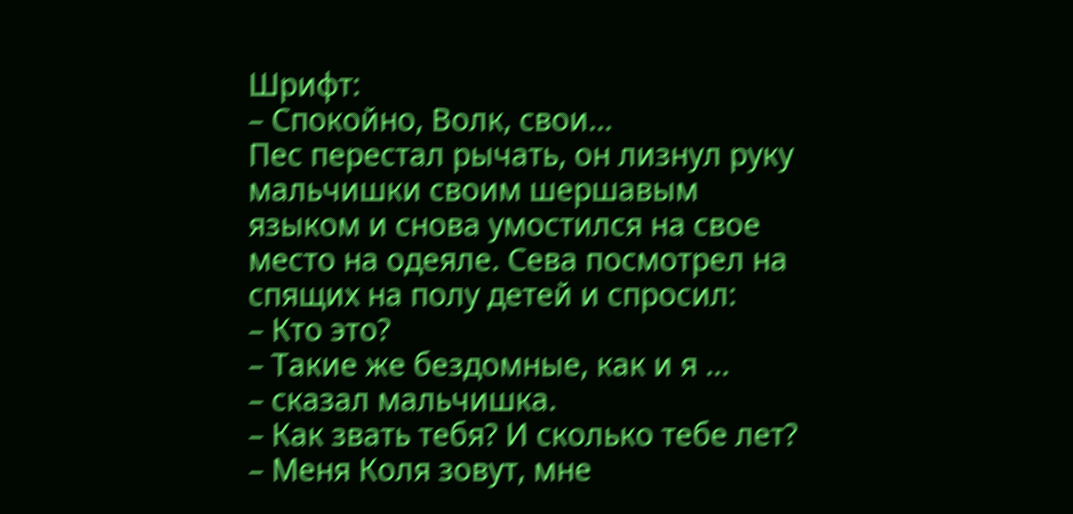Шрифт:
– Спокойно, Волк, свои...
Пес перестал рычать, он лизнул руку мальчишки своим шершавым языком и снова умостился на свое место на одеяле. Сева посмотрел на спящих на полу детей и спросил:
– Кто это?
– Такие же бездомные, как и я ...
– сказал мальчишка.
– Как звать тебя? И сколько тебе лет?
– Меня Коля зовут, мне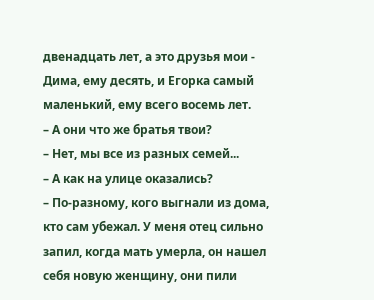двенадцать лет, а это друзья мои - Дима, ему десять, и Егорка самый маленький, ему всего восемь лет.
– А они что же братья твои?
– Нет, мы все из разных семей...
– А как на улице оказались?
– По-разному, кого выгнали из дома, кто сам убежал. У меня отец сильно запил, когда мать умерла, он нашел себя новую женщину, они пили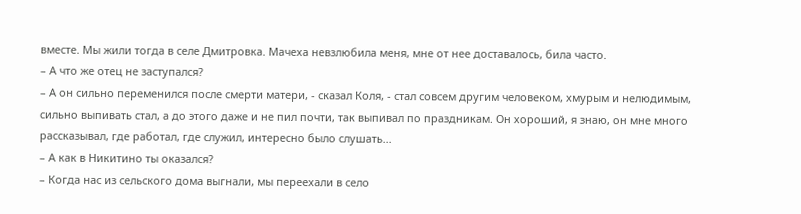вместе. Мы жили тогда в селе Дмитровка. Мачеха невзлюбила меня, мне от нее доставалось, била часто.
– А что же отец не заступался?
– А он сильно переменился после смерти матери, - сказал Коля, - стал совсем другим человеком, хмурым и нелюдимым, сильно выпивать стал, а до этого даже и не пил почти, так выпивал по праздникам. Он хороший, я знаю, он мне много рассказывал, где работал, где служил, интересно было слушать...
– А как в Никитино ты оказался?
– Когда нас из сельского дома выгнали, мы переехали в село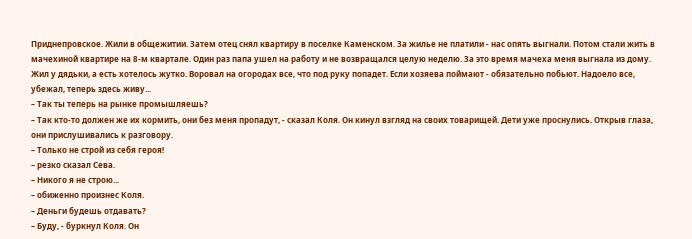Приднепровское. Жили в общежитии. Затем отец снял квартиру в поселке Каменском. За жилье не платили - нас опять выгнали. Потом стали жить в мачехиной квартире на 8-м квартале. Один раз папа ушел на работу и не возвращался целую неделю. За это время мачеха меня выгнала из дому. Жил у дядьки, а есть хотелось жутко. Воровал на огородах все, что под руку попадет. Если хозяева поймают - обязательно побьют. Надоело все, убежал, теперь здесь живу...
– Так ты теперь на рынке промышляешь?
– Так кто-то должен же их кормить, они без меня пропадут, - сказал Коля. Он кинул взгляд на своих товарищей. Дети уже проснулись. Открыв глаза, они прислушивались к разговору.
– Только не строй из себя героя!
– резко сказал Сева.
– Никого я не строю...
– обиженно произнес Коля.
– Деньги будешь отдавать?
– Буду, - буркнул Коля. Он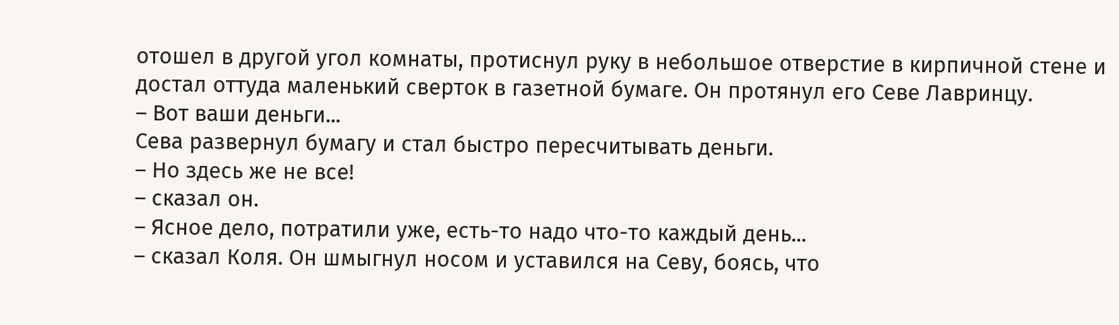отошел в другой угол комнаты, протиснул руку в небольшое отверстие в кирпичной стене и достал оттуда маленький сверток в газетной бумаге. Он протянул его Севе Лавринцу.
– Вот ваши деньги...
Сева развернул бумагу и стал быстро пересчитывать деньги.
– Но здесь же не все!
– сказал он.
– Ясное дело, потратили уже, есть-то надо что-то каждый день...
– сказал Коля. Он шмыгнул носом и уставился на Севу, боясь, что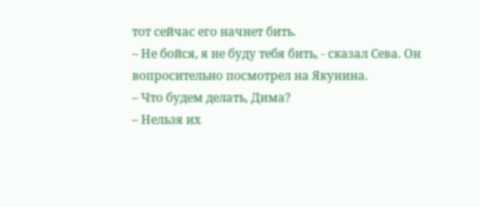тот сейчас его начнет бить.
– Не бойся, я не буду тебя бить, - сказал Сева. Он вопросительно посмотрел на Якунина.
– Что будем делать, Дима?
– Нельзя их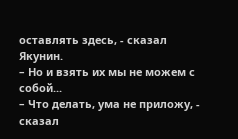оставлять здесь, - сказал Якунин.
– Но и взять их мы не можем с собой...
– Что делать, ума не приложу, - сказал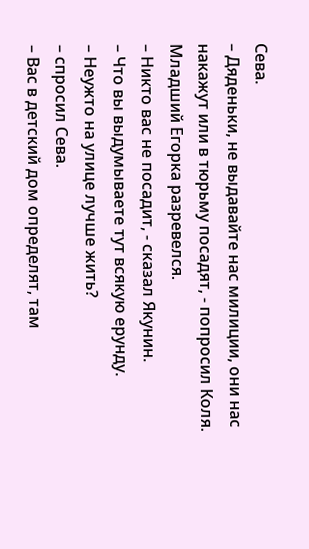Сева.
– Дяденьки, не выдавайте нас милиции, они нас накажут или в тюрьму посадят, - попросил Коля. Младший Егорка разревелся.
– Никто вас не посадит, - сказал Якунин.
– Что вы выдумываете тут всякую ерунду.
– Неужто на улице лучше жить?
– спросил Сева.
– Вас в детский дом определят, там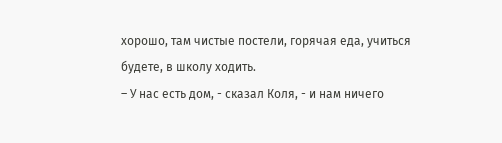хорошо, там чистые постели, горячая еда, учиться будете, в школу ходить.
– У нас есть дом, - сказал Коля, - и нам ничего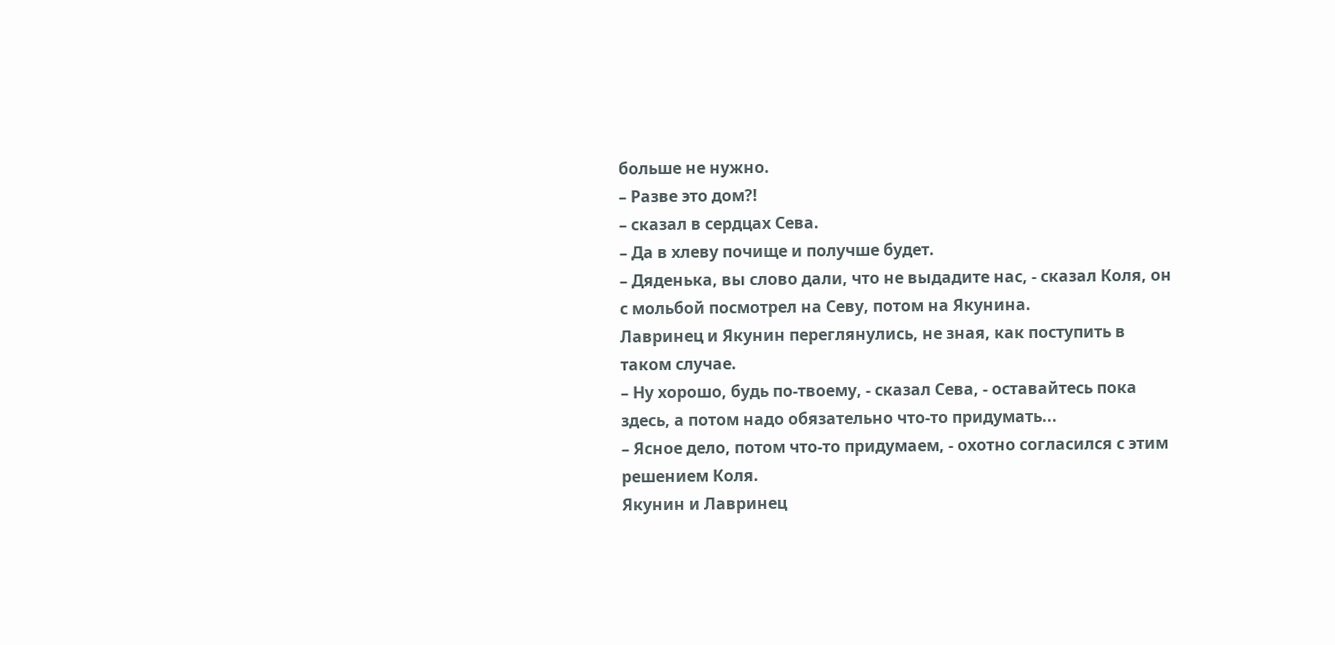больше не нужно.
– Разве это дом?!
– сказал в сердцах Сева.
– Да в хлеву почище и получше будет.
– Дяденька, вы слово дали, что не выдадите нас, - сказал Коля, он с мольбой посмотрел на Севу, потом на Якунина.
Лавринец и Якунин переглянулись, не зная, как поступить в таком случае.
– Ну хорошо, будь по-твоему, - сказал Сева, - оставайтесь пока здесь, а потом надо обязательно что-то придумать...
– Ясное дело, потом что-то придумаем, - охотно согласился с этим решением Коля.
Якунин и Лавринец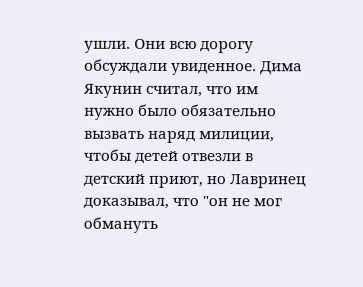ушли. Они всю дорогу обсуждали увиденное. Дима Якунин считал, что им нужно было обязательно вызвать наряд милиции, чтобы детей отвезли в детский приют, но Лавринец доказывал, что "он не мог обмануть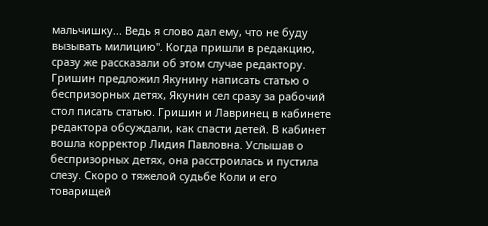мальчишку... Ведь я слово дал ему, что не буду вызывать милицию". Когда пришли в редакцию, сразу же рассказали об этом случае редактору. Гришин предложил Якунину написать статью о беспризорных детях, Якунин сел сразу за рабочий стол писать статью. Гришин и Лавринец в кабинете редактора обсуждали, как спасти детей. В кабинет вошла корректор Лидия Павловна. Услышав о беспризорных детях, она расстроилась и пустила слезу. Скоро о тяжелой судьбе Коли и его товарищей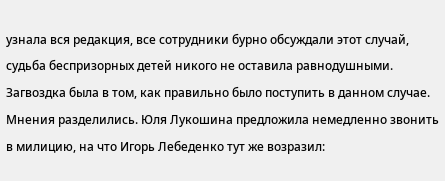узнала вся редакция, все сотрудники бурно обсуждали этот случай, судьба беспризорных детей никого не оставила равнодушными. Загвоздка была в том, как правильно было поступить в данном случае. Мнения разделились. Юля Лукошина предложила немедленно звонить в милицию, на что Игорь Лебеденко тут же возразил: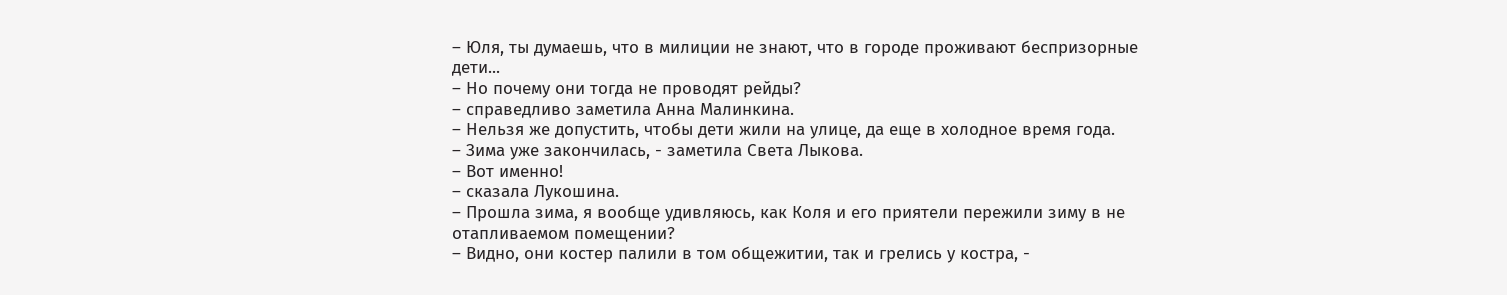– Юля, ты думаешь, что в милиции не знают, что в городе проживают беспризорные дети...
– Но почему они тогда не проводят рейды?
– справедливо заметила Анна Малинкина.
– Нельзя же допустить, чтобы дети жили на улице, да еще в холодное время года.
– Зима уже закончилась, - заметила Света Лыкова.
– Вот именно!
– сказала Лукошина.
– Прошла зима, я вообще удивляюсь, как Коля и его приятели пережили зиму в не отапливаемом помещении?
– Видно, они костер палили в том общежитии, так и грелись у костра, -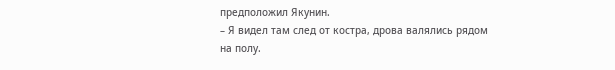предположил Якунин.
– Я видел там след от костра, дрова валялись рядом на полу.